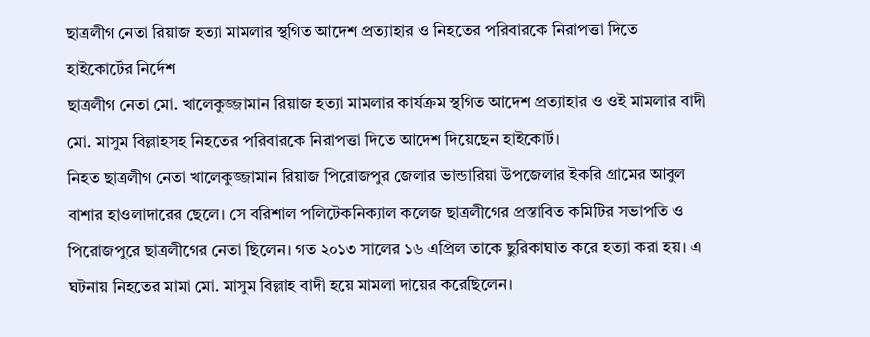ছাত্রলীগ নেতা রিয়াজ হত্যা মামলার স্থগিত আদেশ প্রত্যাহার ও নিহতের পরিবারকে নিরাপত্তা দিতে হাইকোর্টের নির্দেশ
ছাত্রলীগ নেতা মো. খালেকুজ্জামান রিয়াজ হত্যা মামলার কার্যক্রম স্থগিত আদেশ প্রত্যাহার ও ওই মামলার বাদী মো. মাসুম বিল্লাহসহ নিহতের পরিবারকে নিরাপত্তা দিতে আদেশ দিয়েছেন হাইকোর্ট।
নিহত ছাত্রলীগ নেতা খালেকুজ্জামান রিয়াজ পিরোজপুর জেলার ভান্ডারিয়া উপজেলার ইকরি গ্রামের আবুল বাশার হাওলাদারের ছেলে। সে বরিশাল পলিটেকনিক্যাল কলেজ ছাত্রলীগের প্রস্তাবিত কমিটির সভাপতি ও পিরোজপুরে ছাত্রলীগের নেতা ছিলেন। গত ২০১৩ সালের ১৬ এপ্রিল তাকে ছুরিকাঘাত করে হত্যা করা হয়। এ ঘটনায় নিহতের মামা মো. মাসুম বিল্লাহ বাদী হয়ে মামলা দায়ের করেছিলেন।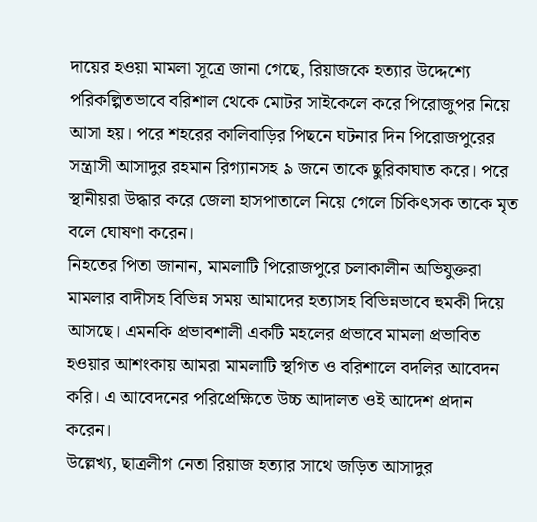দায়ের হওয়া মামলা সূত্রে জানা গেছে, রিয়াজকে হত্যার উদ্দেশ্যে পরিকল্পিতভাবে বরিশাল থেকে মোটর সাইকেলে করে পিরোজুপর নিয়ে আসা হয়। পরে শহরের কালিবাড়ির পিছনে ঘটনার দিন পিরোজপুরের সন্ত্রাসী আসাদুর রহমান রিগ্যানসহ ৯ জনে তাকে ছুরিকাঘাত করে। পরে স্থানীয়রা উদ্ধার করে জেলা হাসপাতালে নিয়ে গেলে চিকিৎসক তাকে মৃত বলে ঘোষণা করেন।
নিহতের পিতা জানান, মামলাটি পিরোজপুরে চলাকালীন অভিযুক্তরা মামলার বাদীসহ বিভিন্ন সময় আমাদের হত্যাসহ বিভিন্নভাবে হুমকী দিয়ে আসছে। এমনকি প্রভাবশালী একটি মহলের প্রভাবে মামলা প্রভাবিত হওয়ার আশংকায় আমরা মামলাটি স্থগিত ও বরিশালে বদলির আবেদন করি। এ আবেদনের পরিপ্রেক্ষিতে উচ্চ আদালত ওই আদেশ প্রদান করেন।
উল্লেখ্য, ছাত্রলীগ নেতা রিয়াজ হত্যার সাথে জড়িত আসাদুর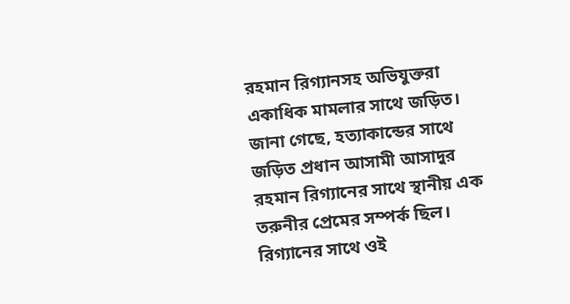রহমান রিগ্যানসহ অভিযুক্তরা একাধিক মামলার সাথে জড়িত।
জানা গেছে, হত্যাকান্ডের সাথে জড়িত প্রধান আসামী আসাদুর রহমান রিগ্যানের সাথে স্থানীয় এক তরুনীর প্রেমের সম্পর্ক ছিল। রিগ্যানের সাথে ওই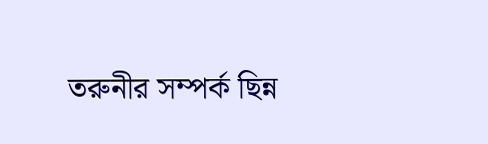তরুনীর সম্পর্ক ছিন্ন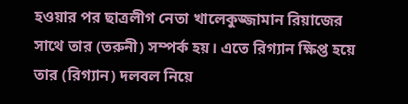হওয়ার পর ছাত্রলীগ নেতা খালেকুজ্জামান রিয়াজের সাথে তার (তরুনী) সম্পর্ক হয়। এতে রিগ্যান ক্ষিপ্ত হয়ে তার (রিগ্যান) দলবল নিয়ে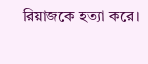রিয়াজকে হত্যা করে।